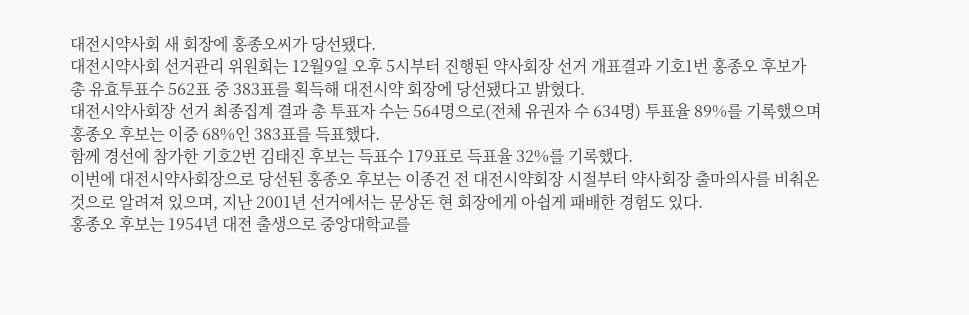대전시약사회 새 회장에 홍종오씨가 당선됐다.
대전시약사회 선거관리 위원회는 12월9일 오후 5시부터 진행된 약사회장 선거 개표결과 기호1번 홍종오 후보가 총 유효투표수 562표 중 383표를 획득해 대전시약 회장에 당선됐다고 밝혔다.
대전시약사회장 선거 최종집계 결과 총 투표자 수는 564명으로(전체 유권자 수 634명) 투표율 89%를 기록했으며 홍종오 후보는 이중 68%인 383표를 득표했다.
함께 경선에 참가한 기호2번 김태진 후보는 득표수 179표로 득표율 32%를 기록했다.
이번에 대전시약사회장으로 당선된 홍종오 후보는 이종건 전 대전시약회장 시절부터 약사회장 출마의사를 비춰온 것으로 알려져 있으며, 지난 2001년 선거에서는 문상돈 현 회장에게 아쉽게 패배한 경험도 있다.
홍종오 후보는 1954년 대전 출생으로 중앙대학교를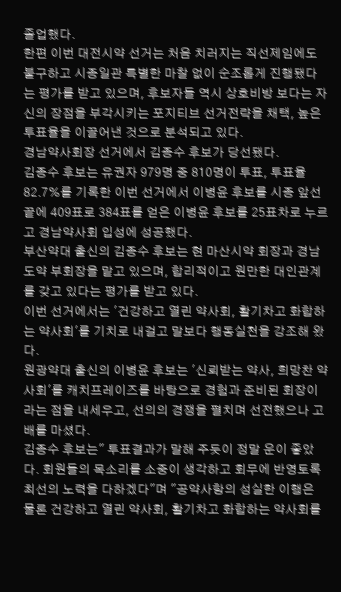졸업했다.
한편 이번 대전시약 선거는 처음 치러지는 직선제임에도 불구하고 시종일관 특별한 마찰 없이 순조롭게 진행됐다는 평가를 받고 있으며, 후보자들 역시 상호비방 보다는 자신의 장점을 부각시키는 포지티브 선거전략을 채택, 높은 투표율을 이끌어낸 것으로 분석되고 있다.
경남약사회장 선거에서 김종수 후보가 당선됐다.
김종수 후보는 유권자 979명 중 810명이 투표, 투표율 82.7%를 기록한 이번 선거에서 이병윤 후보를 시종 앞선 끝에 409표로 384표를 얻은 이병윤 후보를 25표차로 누르고 경남약사회 입성에 성공했다.
부산약대 출신의 김종수 후보는 현 마산시약 회장과 경남도약 부회장을 맡고 있으며, 합리적이고 원만한 대인관계를 갖고 있다는 평가를 받고 있다.
이번 선거에서는 '건강하고 열린 약사회, 활기차고 화합하는 약사회'를 기치로 내걸고 말보다 행동실천을 강조해 왔다.
원광약대 출신의 이병윤 후보는 '신뢰받는 약사, 희망찬 약사회'를 캐치프레이즈를 바탕으로 경험과 준비된 회장이라는 점을 내세우고, 선의의 경쟁을 펼치며 선전했으나 고배를 마셨다.
김종수 후보는" 투표결과가 말해 주듯이 정말 운이 좋았다. 회원들의 목소리를 소중이 생각하고 회무에 반영토록 최선의 노력을 다하겠다"며 "공약사항의 성실한 이행은 물론 건강하고 열린 약사회, 활기차고 화합하는 약사회를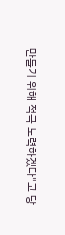만들기 위해 적극 노력하겠다"고 당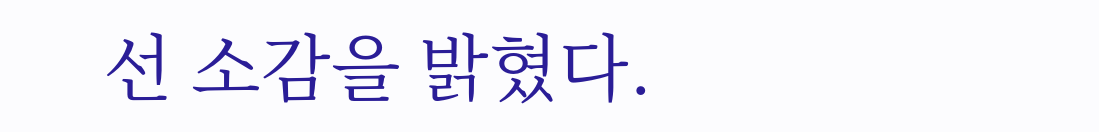선 소감을 밝혔다.